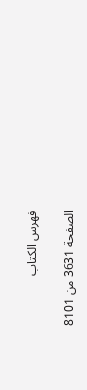فهرس الكتاب

الصفحة 3631 من 8101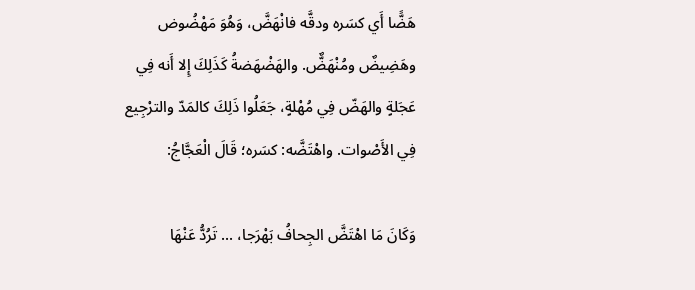هَضًّا أَي كسَره ودقَّه فانْهَضَّ، وَهُوَ مَهْضُوض وهَضِيضٌ ومُنْهَضٌّ. والهَضْهَضةُ كَذَلِكَ إِلا أَنه فِي عَجَلةٍ والهَضّ فِي مُهْلةٍ، جَعَلُوا ذَلِكَ كالمَدّ والترْجِيع فِي الأَصْوات. واهْتَضَّه: كسَره؛ قَالَ الْعَجَّاجُ:

وَكَانَ مَا اهْتَضَّ الجِحافُ بَهْرَجا، ... تَرُدُّ عَنْهَا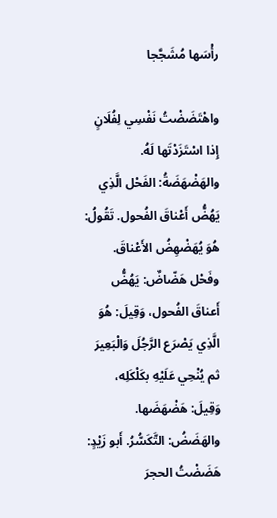رأْسَها مُشَجَّجا

واهْتَضَضْتُ نَفْسِي لِفُلَانٍ إِذا اسْتَزَدْتَها لَهُ. والهَضْهَضَةُ: الفَحْل الَّذِي يَهُضُّ أَعْناقَ الفُحول. تَقُولُ: هُوَ يُهَضْهِضُ الأَعْناقَ. وفَحْل هَضّاضٌ: يَهُضُّ أَعناقَ الفُحول، وَقِيلَ: هُوَ الَّذِي يَصْرَع الرَّجُلَ وَالْبَعِيرَ ثم يُنْحِي عَلَيْهِ بكَلْكَلِه، وَقِيلَ: هَضْهَضَها. والهَضَضُ: التَّكَسُّرُ. أَبو زَيْدٍ: هَضَضْتُ الحجرَ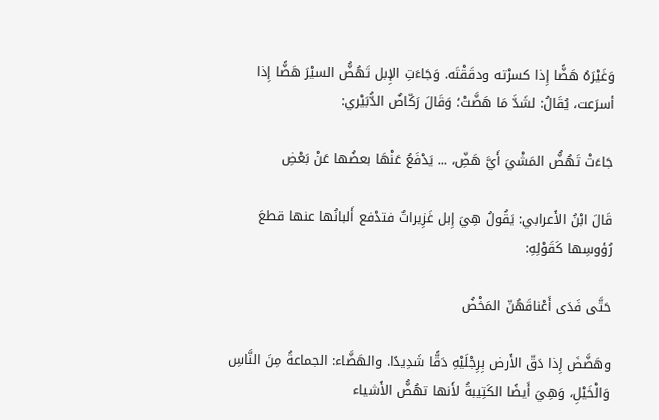وَغَيْرَهُ هَضًّا إِذا كسرْته ودقَقْتَه. وَجَاءَتِ الإِبل تَهُضُّ السيْرَ هَضًّا إِذا أسرَعت، يُقَالُ: لشَدَّ مَا هَضَّتْ؛ وَقَالَ رَكّاضٌ الدُّبَيْري:

جَاءَتْ تَهُضُّ المَشْيَ أَيَّ هَضِّ، ... يَدْفَعُ عَنْهَا بعضُها عَنْ بَعْضِ

قَالَ ابْنُ الأَعرابي: يَقُولُ هِيَ إِبل غَزِيراتٌ فتدْفع أَلبانُها عنها قطعَ رُؤوسِها كَقَوْلِهِ:

حَتَّى فَدَى أَعْناقَهُنّ المَخْضُ

وهَضَّضَ إِذا دَقّ الأَرض بِرِجْلَيْهِ دَقًّا شَدِيدًا. والهَضَّاء: الجماعةُ مِنَ النَّاسِ وَالْخَيْلِ، وَهِيَ أَيضًا الكَتِيبةُ لأَنها تهُضُّ الأَشياء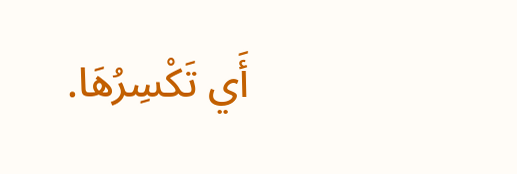أَي تَكْسِرُهَا.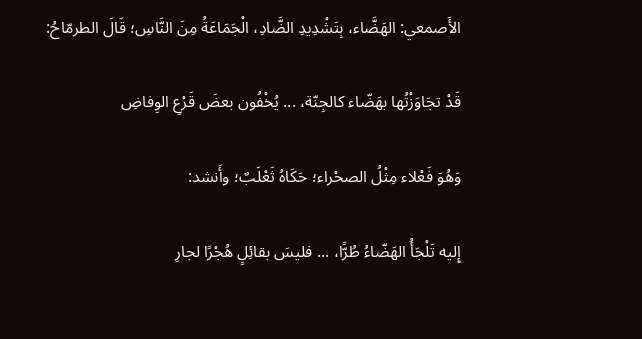الأَصمعي: الهَضَّاء، بِتَشْدِيدِ الضَّادِ، الْجَمَاعَةُ مِنَ النَّاسِ؛ قَالَ الطرمّاحُ:

قَدْ تجَاوَزْتُها بهَضّاء كالجِنّة، ... يُخْفُون بعضَ قَرْعِ الوِفاضِ

وَهُوَ فَعْلاء مِثْلُ الصحْراء؛ حَكَاهُ ثَعْلَبٌ؛ وأَنشد:

إِليه تَلْجَأُ الهَضّاءُ طُرًّا، ... فليسَ بقائِلٍ هُجْرًا لجارِ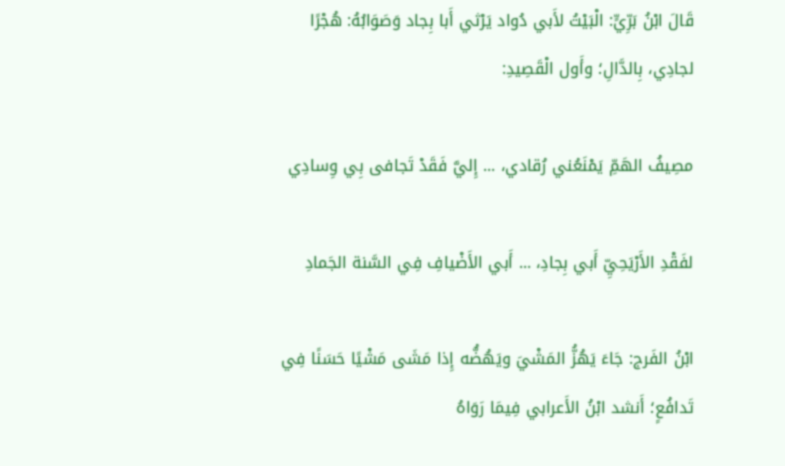قَالَ ابْنُ بَرِّيٍّ: الْبَيْتُ لأَبي دُواد يَرْثي أَبا بِجاد وَصَوَابُهُ: هُجْرًا لجادِي، بِالدَّالِ؛ وأَول الْقَصِيدِ:

مصِيفُ الهَمِّ يَمْنَعُني رُقادي، ... إِليَّ فَقَدْ تَجافى بِي وِسادِي

لفَقْدِ الأَرْيَحِيِّ أَبي بِجادِ، ... أَبي الأَضْيافِ فِي السَّنة الجَمادِ

ابْنُ الفَرج: جَاءَ يَهُزُّ المَشْيَ ويَهُضُّه إِذا مَشَى مَشْيًا حَسَنًا فِي تَدافُعٍ؛ أَنشد ابْنُ الأَعرابي فِيمَا رَوَاهُ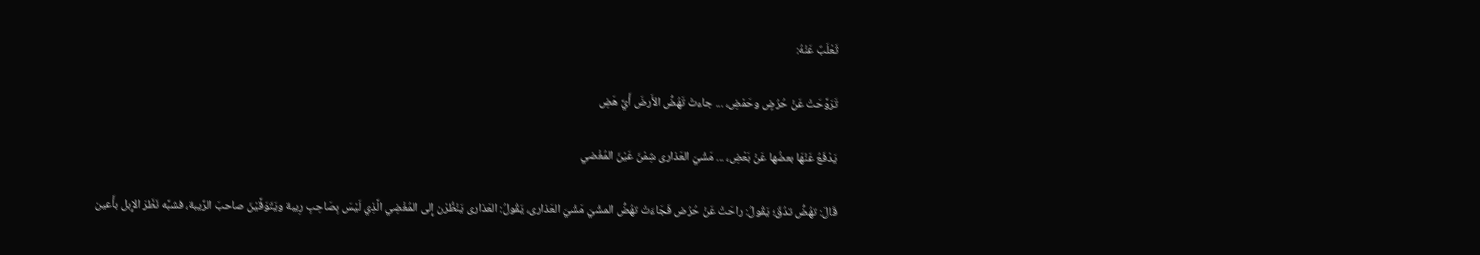ثَعْلَبٌ عَنْهُ:

تَرَوَّحَتْ عَنْ حُرُضٍ وحَمْضِ، ... جاءتْ تَهُضُّ الأَرضَ أَيَّ هَضِ

يَدْفَعُ عَنْهَا بعضُها عَنْ بَعْضِ، ... مَشْيَ العَذارى شِمْنَ عَيْنَ المُغْضي

قَالَ: تهُضُّ تدُقّ؛ يَقُولُ: راحَتْ عَنْ حُرُض فَجَاءَتْ تهُضُّ المشْيَ مَشْيَ العَذارى، يَقُولُ: العَذارى يَنْظُرْن إِلى المُغْضِي الَّذِي لَيْسَ بِصَاحِبِ رِيبة ويَتَوَقَّيْنَ صاحبَ الرِّيبة، فشبَّه نَظَرَ الإِبل بأَعين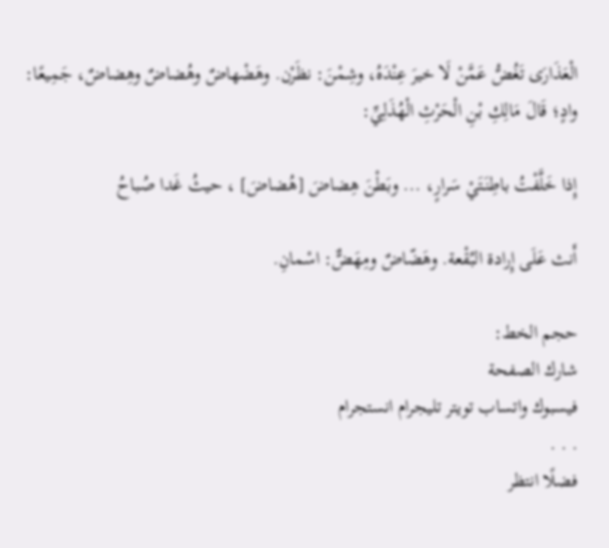الْعَذَارَى تَغُضُّ عَمَّنْ لَا خيرَ عِنْدَهُ، وشِمْنَ: نظَرْن. وهَضْهاضٌ وهُضاضٌ وهِضاضٌ، جَمِيعًا: وادٍ؛ قَالَ مَالِكِ بْنِ الْحَرْثِ الْهُذَلِيِّ:

إِذا خَلَّفْتُ باطِنَتَيْ سَرارٍ، ... وبَطْنَ هِضاضَ [هُضاضَ] ، حيثُ غَدا صُباحُ

أَنث عَلَى إِرادة البُقْعة. وهَضّاضٌ ومِهَضٌّ: اسْمانِ.

حجم الخط:
شارك الصفحة
فيسبوك واتساب تويتر تليجرام انستجرام
. . .
فضلًا انتظر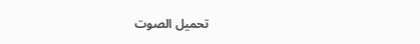تحميل الصوت